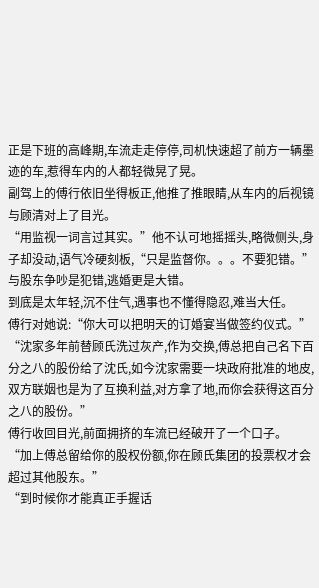正是下班的高峰期,车流走走停停,司机快速超了前方一辆墨迹的车,惹得车内的人都轻微晃了晃。
副驾上的傅行依旧坐得板正,他推了推眼睛,从车内的后视镜与顾清对上了目光。
“用监视一词言过其实。”他不认可地摇摇头,略微侧头,身子却没动,语气冷硬刻板,“只是监督你。。。不要犯错。”
与股东争吵是犯错,逃婚更是大错。
到底是太年轻,沉不住气,遇事也不懂得隐忍,难当大任。
傅行对她说:“你大可以把明天的订婚宴当做签约仪式。”
“沈家多年前替顾氏洗过灰产,作为交换,傅总把自己名下百分之八的股份给了沈氏,如今沈家需要一块政府批准的地皮,双方联姻也是为了互换利益,对方拿了地,而你会获得这百分之八的股份。”
傅行收回目光,前面拥挤的车流已经破开了一个口子。
“加上傅总留给你的股权份额,你在顾氏集团的投票权才会超过其他股东。”
“到时候你才能真正手握话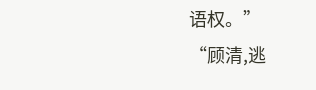语权。”
“顾清,逃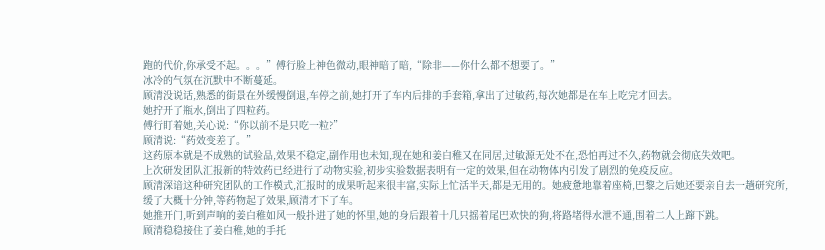跑的代价,你承受不起。。。”傅行脸上神色微动,眼神暗了暗,“除非——你什么都不想要了。”
冰冷的气氛在沉默中不断蔓延。
顾清没说话,熟悉的街景在外缓慢倒退,车停之前,她打开了车内后排的手套箱,拿出了过敏药,每次她都是在车上吃完才回去。
她拧开了瓶水,倒出了四粒药。
傅行盯着她,关心说:“你以前不是只吃一粒?”
顾清说:“药效变差了。”
这药原本就是不成熟的试验品,效果不稳定,副作用也未知,现在她和姜白稚又在同居,过敏源无处不在,恐怕再过不久,药物就会彻底失效吧。
上次研发团队汇报新的特效药已经进行了动物实验,初步实验数据表明有一定的效果,但在动物体内引发了剧烈的免疫反应。
顾清深谙这种研究团队的工作模式,汇报时的成果听起来很丰富,实际上忙活半天,都是无用的。她疲惫地靠着座椅,巴黎之后她还要亲自去一趟研究所,缓了大概十分钟,等药物起了效果,顾清才下了车。
她推开门,听到声响的姜白稚如风一般扑进了她的怀里,她的身后跟着十几只摇着尾巴欢快的狗,将路堵得水泄不通,围着二人上蹿下跳。
顾清稳稳接住了姜白稚,她的手托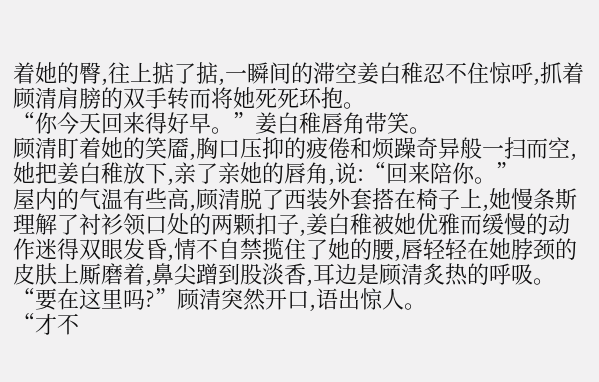着她的臀,往上掂了掂,一瞬间的滞空姜白稚忍不住惊呼,抓着顾清肩膀的双手转而将她死死环抱。
“你今天回来得好早。”姜白稚唇角带笑。
顾清盯着她的笑靥,胸口压抑的疲倦和烦躁奇异般一扫而空,她把姜白稚放下,亲了亲她的唇角,说:“回来陪你。”
屋内的气温有些高,顾清脱了西装外套搭在椅子上,她慢条斯理解了衬衫领口处的两颗扣子,姜白稚被她优雅而缓慢的动作迷得双眼发昏,情不自禁揽住了她的腰,唇轻轻在她脖颈的皮肤上厮磨着,鼻尖蹭到股淡香,耳边是顾清炙热的呼吸。
“要在这里吗?”顾清突然开口,语出惊人。
“才不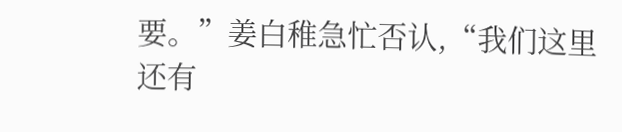要。”姜白稚急忙否认,“我们这里还有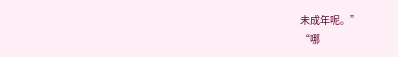未成年呢。”
“哪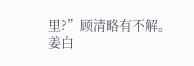里?”顾清略有不解。
姜白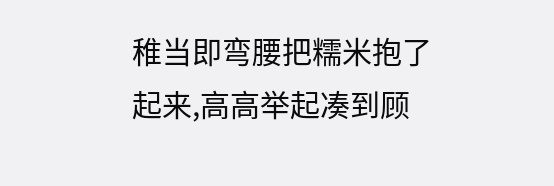稚当即弯腰把糯米抱了起来,高高举起凑到顾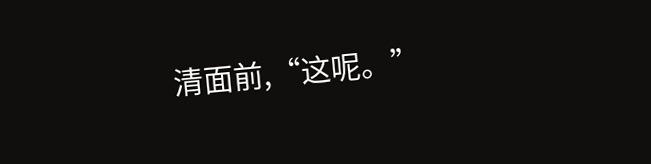清面前,“这呢。”